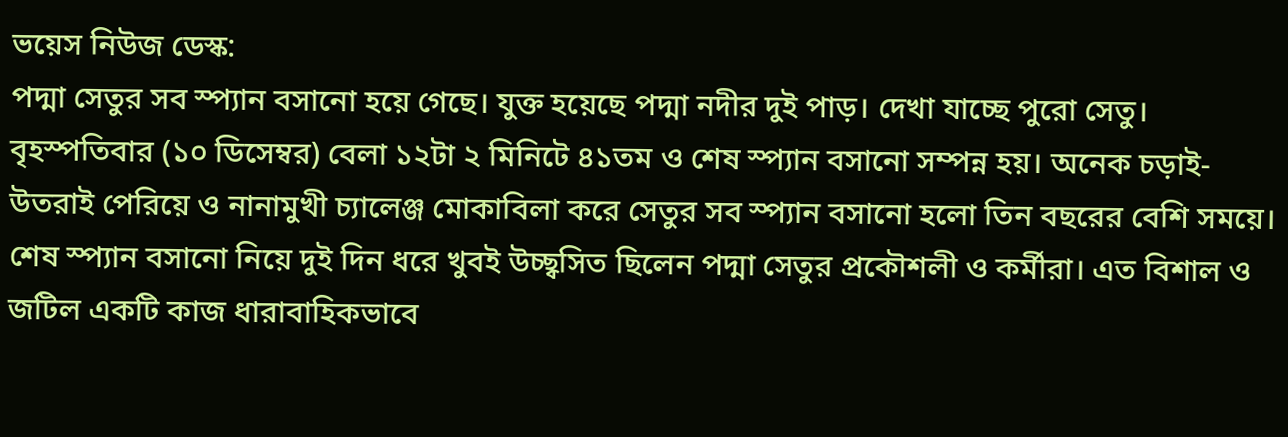ভয়েস নিউজ ডেস্ক:
পদ্মা সেতুর সব স্প্যান বসানো হয়ে গেছে। যুক্ত হয়েছে পদ্মা নদীর দুই পাড়। দেখা যাচ্ছে পুরো সেতু। বৃহস্পতিবার (১০ ডিসেম্বর) বেলা ১২টা ২ মিনিটে ৪১তম ও শেষ স্প্যান বসানো সম্পন্ন হয়। অনেক চড়াই-উতরাই পেরিয়ে ও নানামুখী চ্যালেঞ্জ মোকাবিলা করে সেতুর সব স্প্যান বসানো হলো তিন বছরের বেশি সময়ে। শেষ স্প্যান বসানো নিয়ে দুই দিন ধরে খুবই উচ্ছ্বসিত ছিলেন পদ্মা সেতুর প্রকৌশলী ও কর্মীরা। এত বিশাল ও জটিল একটি কাজ ধারাবাহিকভাবে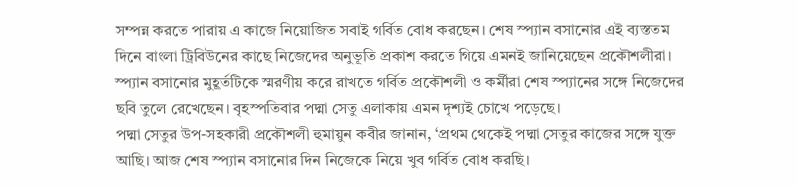সম্পন্ন করতে পারায় এ কাজে নিয়োজিত সবাই গর্বিত বোধ করছেন। শেষ স্প্যান বসানোর এই ব্যস্ততম দিনে বাংলা ট্রিবিউনের কাছে নিজেদের অনুভূতি প্রকাশ করতে গিয়ে এমনই জানিয়েছেন প্রকৌশলীরা।
স্প্যান বসানোর মুহূর্তটিকে স্মরণীয় করে রাখতে গর্বিত প্রকৌশলী ও কর্মীরা শেষ স্প্যানের সঙ্গে নিজেদের ছবি তুলে রেখেছেন। বৃহস্পতিবার পদ্মা সেতু এলাকায় এমন দৃশ্যই চোখে পড়েছে।
পদ্মা সেতুর উপ-সহকারী প্রকৌশলী হুমায়ুন কবীর জানান, ‘প্রথম থেকেই পদ্মা সেতুর কাজের সঙ্গে যুক্ত আছি। আজ শেষ স্প্যান বসানোর দিন নিজেকে নিয়ে খুব গর্বিত বোধ করছি।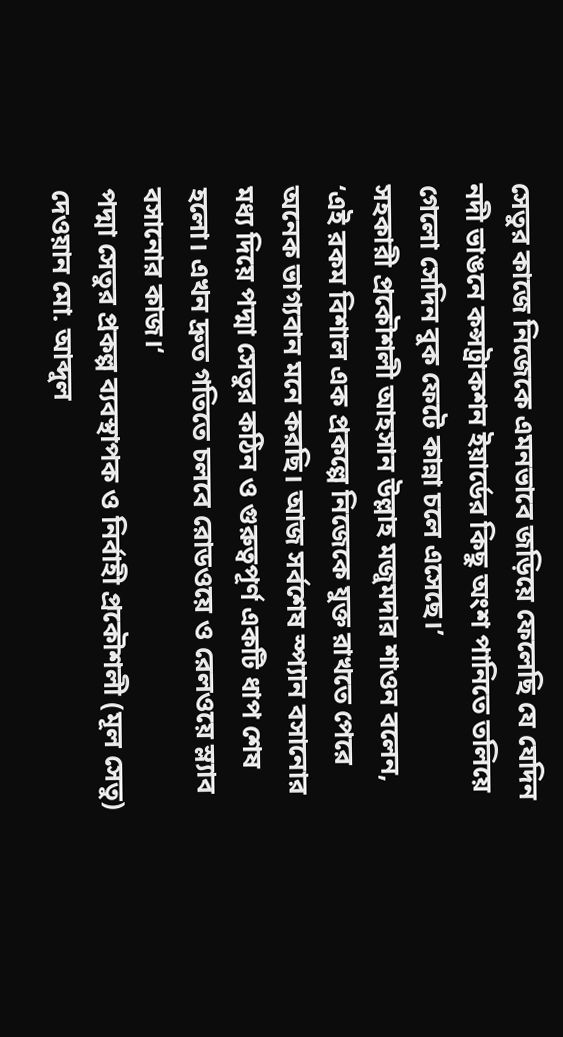সেতুর কাজে নিজেকে এমনভাবে জড়িয়ে ফেলেছি যে যেদিন নদী ভাঙনে কন্সট্রাকশন ইয়ার্ডের কিছু অংশ পানিতে তলিয়ে গেলো সেদিন বুক ফেটে কান্না চলে এসেছে।’
সহকারী প্রকৌশলী আহসান উল্লাহ মজুমদার শাওন বলেন, ‘এই রকম বিশাল এক প্রকল্পে নিজেকে যুক্ত রাখতে পেরে অনেক ভাগ্যবান মনে করছি। আজ সর্বশেষ স্প্যান বসানোর মধ্য দিয়ে পদ্মা সেতুর কঠিন ও গুরুত্বপূর্ণ একটি ধাপ শেষ হলো। এখন দ্রুত গতিতে চলবে রোডওয়ে ও রেলওয়ে স্ল্যাব বসানোর কাজ।‘
পদ্মা সেতুর প্রকল্প ব্যবস্থাপক ও নির্বাহী প্রকৌশলী (মূল সেতু) দেওয়ান মো. আব্দুল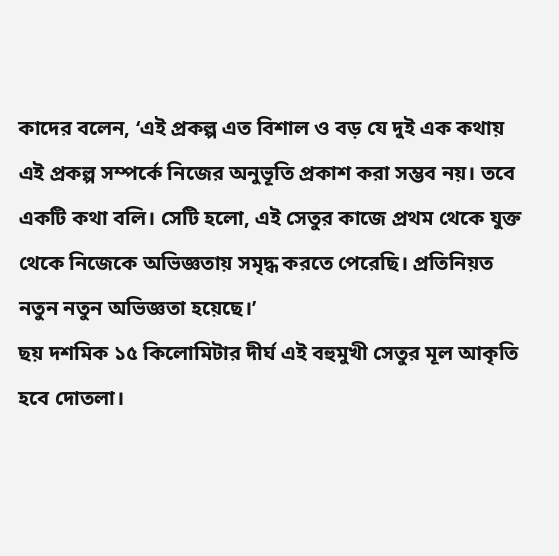কাদের বলেন, ‘এই প্রকল্প এত বিশাল ও বড় যে দুই এক কথায় এই প্রকল্প সম্পর্কে নিজের অনুভূতি প্রকাশ করা সম্ভব নয়। তবে একটি কথা বলি। সেটি হলো, এই সেতুর কাজে প্রথম থেকে যুক্ত থেকে নিজেকে অভিজ্ঞতায় সমৃদ্ধ করতে পেরেছি। প্রতিনিয়ত নতুন নতুন অভিজ্ঞতা হয়েছে।’
ছয় দশমিক ১৫ কিলোমিটার দীর্ঘ এই বহুমুখী সেতুর মূল আকৃতি হবে দোতলা।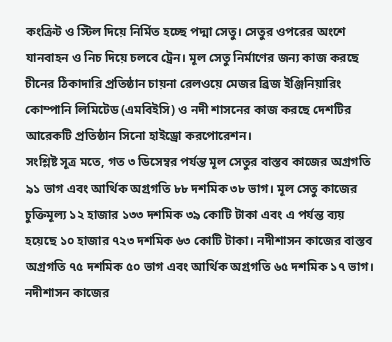কংক্রিট ও স্টিল দিয়ে নির্মিত হচ্ছে পদ্মা সেতু। সেতুর ওপরের অংশে যানবাহন ও নিচ দিয়ে চলবে ট্রেন। মূল সেতু নির্মাণের জন্য কাজ করছে চীনের ঠিকাদারি প্রতিষ্ঠান চায়না রেলওয়ে মেজর ব্রিজ ইঞ্জিনিয়ারিং কোম্পানি লিমিটেড (এমবিইসি) ও নদী শাসনের কাজ করছে দেশটির আরেকটি প্রতিষ্ঠান সিনো হাইড্রো করপোরেশন।
সংশ্লিষ্ট সূত্র মতে, গত ৩ ডিসেম্বর পর্যন্ত মূল সেতুর বাস্তব কাজের অগ্রগতি ৯১ ভাগ এবং আর্থিক অগ্রগতি ৮৮ দশমিক ৩৮ ভাগ। মূল সেতু কাজের চুক্তিমূল্য ১২ হাজার ১৩৩ দশমিক ৩৯ কোটি টাকা এবং এ পর্যন্ত ব্যয় হয়েছে ১০ হাজার ৭২৩ দশমিক ৬৩ কোটি টাকা। নদীশাসন কাজের বাস্তব অগ্রগতি ৭৫ দশমিক ৫০ ভাগ এবং আর্থিক অগ্রগতি ৬৫ দশমিক ১৭ ভাগ। নদীশাসন কাজের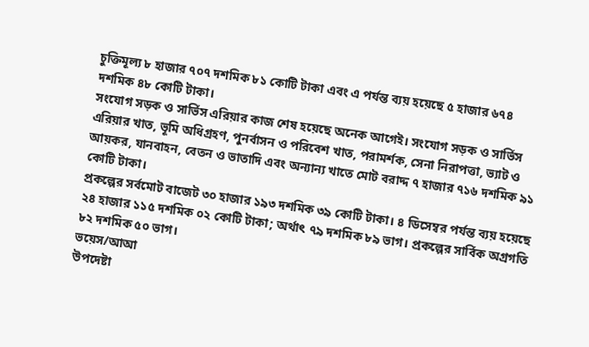চুক্তিমূল্য ৮ হাজার ৭০৭ দশমিক ৮১ কোটি টাকা এবং এ পর্যন্ত ব্যয় হয়েছে ৫ হাজার ৬৭৪ দশমিক ৪৮ কোটি টাকা।
সংযোগ সড়ক ও সার্ভিস এরিয়ার কাজ শেষ হয়েছে অনেক আগেই। সংযোগ সড়ক ও সার্ভিস এরিয়ার খাত, ভূমি অধিগ্রহণ, পুনর্বাসন ও পরিবেশ খাত, পরামর্শক, সেনা নিরাপত্তা, ভ্যাট ও আয়কর, যানবাহন, বেতন ও ভাতাদি এবং অন্যান্য খাতে মোট বরাদ্দ ৭ হাজার ৭১৬ দশমিক ৯১ কোটি টাকা।
প্রকল্পের সর্বমোট বাজেট ৩০ হাজার ১৯৩ দশমিক ৩৯ কোটি টাকা। ৪ ডিসেম্বর পর্যন্ত ব্যয় হয়েছে ২৪ হাজার ১১৫ দশমিক ০২ কোটি টাকা; অর্থাৎ ৭৯ দশমিক ৮৯ ভাগ। প্রকল্পের সার্বিক অগ্রগতি ৮২ দশমিক ৫০ ভাগ।
ভয়েস/আআ
উপদেষ্টা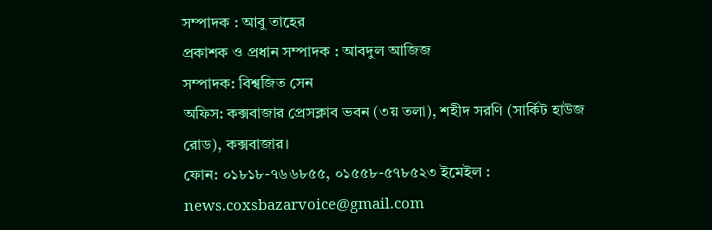সম্পাদক : আবু তাহের
প্রকাশক ও প্রধান সম্পাদক : আবদুল আজিজ
সম্পাদক: বিশ্বজিত সেন
অফিস: কক্সবাজার প্রেসক্লাব ভবন (৩য় তলা), শহীদ সরণি (সার্কিট হাউজ রোড), কক্সবাজার।
ফোন: ০১৮১৮-৭৬৬৮৫৫, ০১৫৫৮-৫৭৮৫২৩ ইমেইল : news.coxsbazarvoice@gmail.com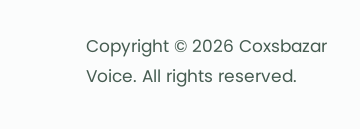Copyright © 2026 Coxsbazar Voice. All rights reserved.